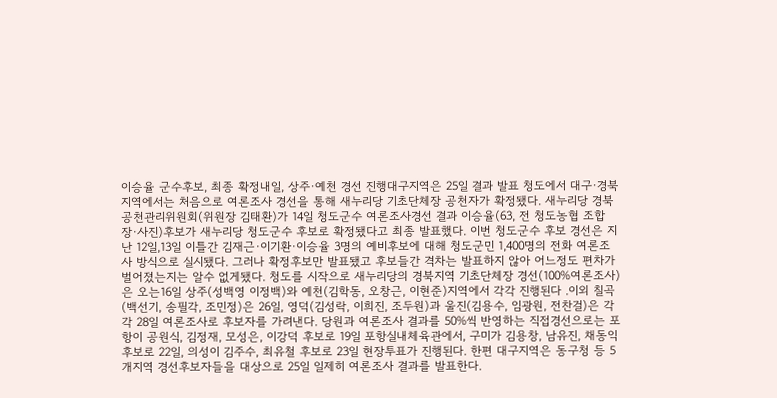이승율 군수후보, 최종 확정내일, 상주·예천 경선 진행대구지역은 25일 결과 발표 청도에서 대구·경북지역에서는 처음으로 여론조사 경선을 통해 새누리당 기초단체장 공천자가 확정됐다. 새누리당 경북 공천관리위원회(위원장 김태환)가 14일 청도군수 여론조사경선 결과 이승율(63, 전 청도농협 조합장·사진)후보가 새누리당 청도군수 후보로 확정됐다고 최종 발표했다. 이번 청도군수 후보 경선은 지난 12일,13일 이틀간 김재근·이기환·이승율 3명의 예비후보에 대해 청도군민 1,400명의 전화 여론조사 방식으로 실시됐다. 그러나 확정후보만 발표됐고 후보들간 격차는 발표하지 않아 어느정도 편차가 벌어졌는지는 알수 없게됐다. 청도를 시작으로 새누리당의 경북지역 기초단체장 경선(100%여론조사)은 오는16일 상주(성백영 이정백)와 예천(김학동, 오창근, 이현준)지역에서 각각 진행된다 .이외 칠곡(백선기, 송필각, 조민정)은 26일, 영덕(김성락, 이희진, 조두원)과 울진(김용수, 임광원, 전찬걸)은 각각 28일 여론조사로 후보자를 가려낸다. 당원과 여론조사 결과를 50%씩 반영하는 직접경선으로는 포항이 공원식, 김정재, 모성은, 이강덕 후보로 19일 포항실내체육관에서, 구미가 김용창, 남유진, 채동익 후보로 22일, 의성이 김주수, 최유철 후보로 23일 현장투표가 진행된다. 한편 대구지역은 동구청 등 5개지역 경선후보자들을 대상으로 25일 일제히 여론조사 결과를 발표한다.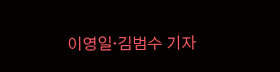이영일·김범수 기자